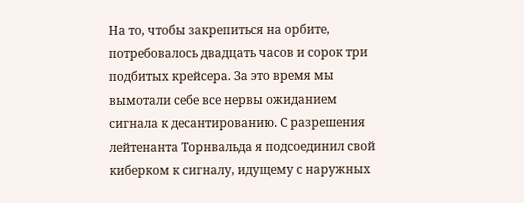На то, чтобы закрепиться на орбите, потребовалось двадцать часов и сорок три подбитых крейсера. За это время мы вымотали себе все нервы ожиданием сигнала к десантированию. С разрешения лейтенанта Торнвальда я подсоединил свой киберком к сигналу, идущему с наружных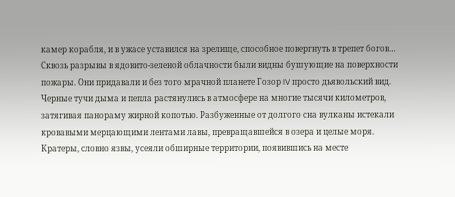камер корабля, и в ужасе уставился на зрелище, способное повергнуть в трепет богов…
Сквозь разрывы в ядовито-зеленой облачности были видны бушующие на поверхности пожары. Они придавали и без того мрачной планете Гозор IV просто дьявольский вид. Черные тучи дыма и пепла растянулись в атмосфере на многие тысячи километров, затягивая панораму жирной копотью. Разбуженные от долгого сна вулканы истекали кровавыми мерцающими лентами лавы, превращавшейся в озера и целые моря. Кратеры, словно язвы, усеяли обширные территории, появившись на месте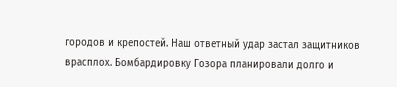городов и крепостей. Наш ответный удар застал защитников врасплох. Бомбардировку Гозора планировали долго и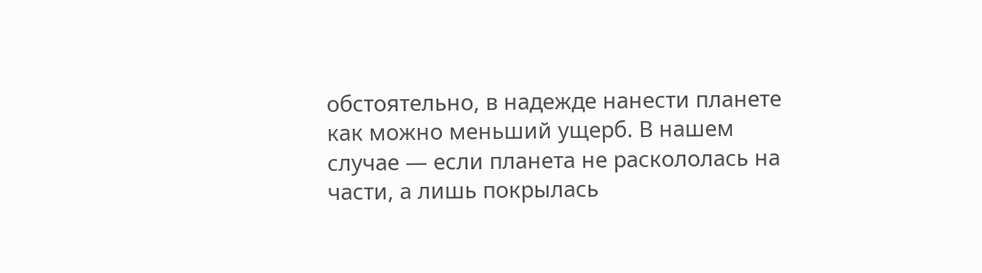обстоятельно, в надежде нанести планете как можно меньший ущерб. В нашем случае — если планета не раскололась на части, а лишь покрылась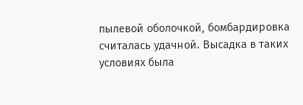пылевой оболочкой, бомбардировка считалась удачной. Высадка в таких условиях была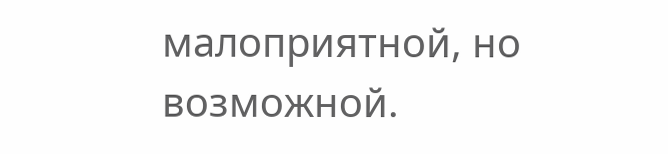малоприятной, но возможной.